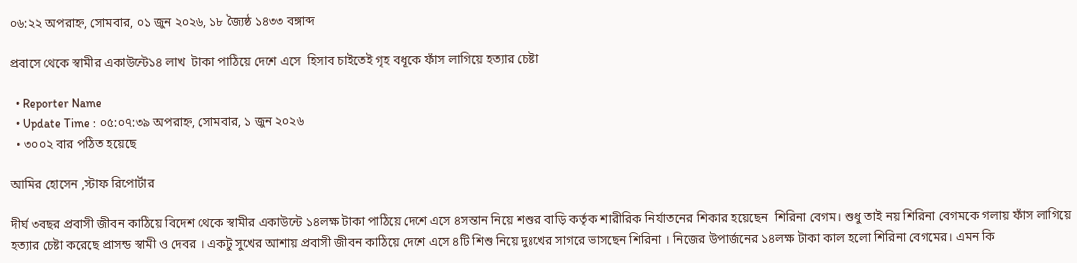০৬:২২ অপরাহ্ন, সোমবার, ০১ জুন ২০২৬, ১৮ জ্যৈষ্ঠ ১৪৩৩ বঙ্গাব্দ

প্রবাসে থেকে স্বামীর একাউন্টে১৪ লাখ  টাকা পাঠিয়ে দেশে এসে  হিসাব চাইতেই গৃহ বধূকে ফাঁস লাগিয়ে হত্যার চেষ্টা

  • Reporter Name
  • Update Time : ০৫:০৭:৩৯ অপরাহ্ন, সোমবার, ১ জুন ২০২৬
  • ৩০০২ বার পঠিত হয়েছে

আমির হোসেন ,স্টাফ রিপোর্টার

দীর্ঘ ৩বছর প্রবাসী জীবন কাঠিয়ে বিদেশ থেকে স্বামীর একাউন্টে ১৪লক্ষ টাকা পাঠিয়ে দেশে এসে ৪সন্তান নিয়ে শশুর বাড়ি কর্তৃক শারীরিক নির্যাতনের শিকার হয়েছেন  শিরিনা বেগম। শুধু তাই নয় শিরিনা বেগমকে গলায় ফাঁস লাগিয়ে হত্যার চেষ্টা করেছে প্রাসন্ড স্বামী ও দেবর । একটু সুখের আশায় প্রবাসী জীবন কাঠিয়ে দেশে এসে ৪টি শিশু নিয়ে দুঃখের সাগরে ভাসছেন শিরিনা । নিজের উপার্জনের ১৪লক্ষ টাকা কাল হলো শিরিনা বেগমের। এমন কি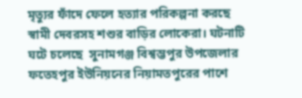মৃত্যুর ফাঁদে ফেলে হত্যার পরিকল্পনা করছে স্বামী দেবরসহ শশুর বাড়ির লোকেরা। ঘটনাটি ঘটে চলেছে  সুনামগঞ্জ বিশ্বম্ভপুর উপজেলার ফতেহপুর ইউনিয়নের নিয়ামতপুরের পাশে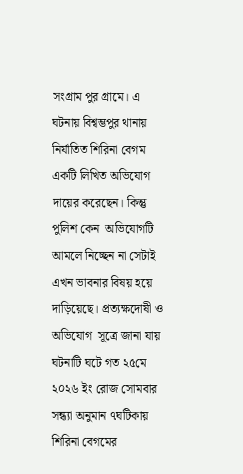সংগ্রাম পুর গ্রামে। এ ঘটনায় বিশ্বম্ভপুর থানায় নির্যাতিত শিরিনা বেগম একটি লিখিত অভিযোগ দায়ের করেছেন। কিন্তু পুলিশ কেন  অভিযোগটি আমলে নিচ্ছেন না সেটাই এখন ভাবনার বিষয় হয়ে দাড়িয়েছে। প্রত্যক্ষদোষী ও অভিযোগ  সূত্রে জানা যায় ঘটনাটি ঘটে গত ২৫মে ২০২৬ ইং রোজ সোমবার সন্ধ্যা অনুমান ৭ঘটিকায় শিরিনা বেগমের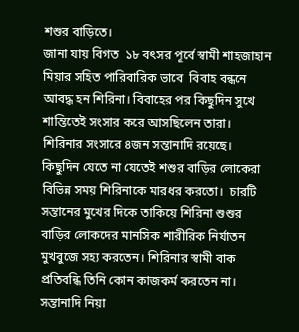শশুর বাড়িতে।
জানা যায় বিগত  ১৮ বৎসর পূর্বে স্বামী শাহজাহান মিয়ার সহিত পারিবারিক ভাবে  বিবাহ বন্ধনে আবদ্ধ হন শিরিনা। বিবাহের পর কিছুদিন সুখে শান্তিতেই সংসার করে আসছিলেন তারা।  শিরিনার সংসারে ৪জন সন্তানাদি রয়েছে। কিছুদিন যেতে না যেতেই শশুর বাড়ির লোকেরা বিভিন্ন সময় শিরিনাকে মারধর করতো।  চারটি সন্তানের মুখের দিকে তাকিয়ে শিরিনা শুশুর বাড়ির লোকদের মানসিক শারীরিক নির্যাতন মুখবুজে সহ্য করতেন। শিরিনার স্বামী বাক প্রতিবন্ধি তিনি কোন কাজকর্ম করতেন না। সন্তানাদি নিয়া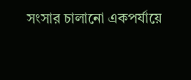সংসার চালানো একপর্যায়ে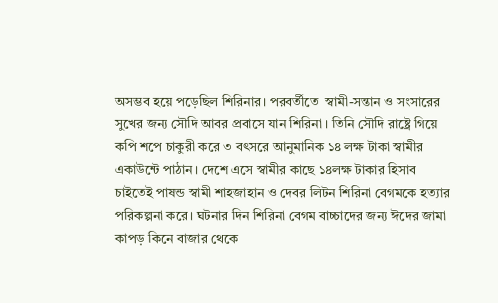অসম্ভব হয়ে পড়েছিল শিরিনার। পরবর্তীতে  স্বামী-সন্তান ও সংসারের সুখের জন্য সৌদি আবর প্রবাসে যান শিরিনা । তিনি সৌদি রাষ্ট্রে গিয়ে কপি শপে চাকুরী করে ৩ বৎসরে আনুমানিক ১৪ লক্ষ টাকা স্বামীর একাউন্টে পাঠান। দেশে এসে স্বামীর কাছে ১৪লক্ষ টাকার হিসাব চাইতেই পাষন্ড স্বামী শাহজাহান ও দেবর লিটন শিরিনা বেগমকে হত্যার পরিকল্পনা করে। ঘটনার দিন শিরিনা বেগম বাচ্চাদের জন্য ঈদের জামা কাপড় কিনে বাজার থেকে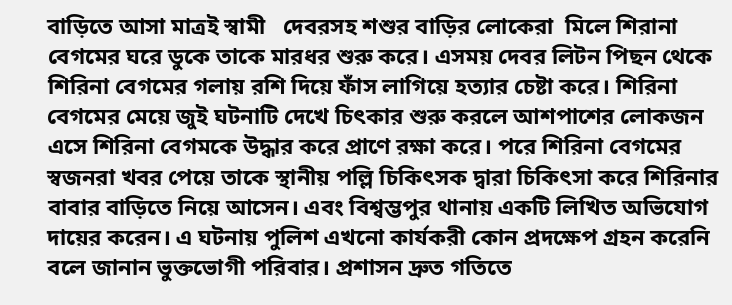বাড়িতে আসা মাত্রই স্বামী   দেবরসহ শশুর বাড়ির লোকেরা  মিলে শিরানা বেগমের ঘরে ডুকে তাকে মারধর শুরু করে। এসময় দেবর লিটন পিছন থেকে শিরিনা বেগমের গলায় রশি দিয়ে ফাঁস লাগিয়ে হত্যার চেষ্টা করে। শিরিনা বেগমের মেয়ে জুই ঘটনাটি দেখে চিৎকার শুরু করলে আশপাশের লোকজন এসে শিরিনা বেগমকে উদ্ধার করে প্রাণে রক্ষা করে। পরে শিরিনা বেগমের  স্বজনরা খবর পেয়ে তাকে স্থানীয় পল্লি চিকিৎসক দ্বারা চিকিৎসা করে শিরিনার বাবার বাড়িতে নিয়ে আসেন। এবং বিশ্বম্ভপুর থানায় একটি লিখিত অভিযোগ দায়ের করেন। এ ঘটনায় পুলিশ এখনো কার্যকরী কোন প্রদক্ষেপ গ্রহন করেনি বলে জানান ভুক্তভোগী পরিবার। প্রশাসন দ্রুত গতিতে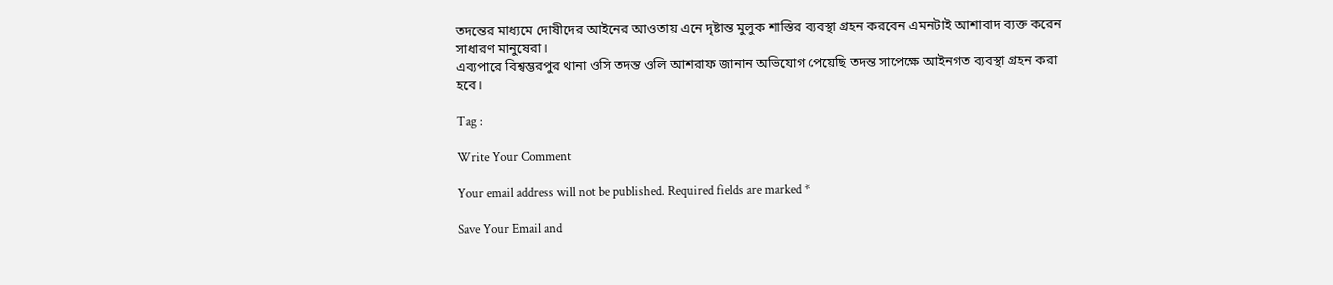তদন্তের মাধ্যমে দোষীদের আইনের আওতায় এনে দৃষ্টান্ত মুলুক শাস্তির ব্যবস্থা গ্রহন করবেন এমনটাই আশাবাদ ব্যক্ত করেন সাধারণ মানুষেরা।
এব্যপারে বিশ্বম্ভরপুর থানা ওসি তদন্ত ওলি আশরাফ জানান অভিযোগ পেয়েছি তদন্ত সাপেক্ষে আইনগত ব্যবস্থা গ্রহন করা হবে।

Tag :

Write Your Comment

Your email address will not be published. Required fields are marked *

Save Your Email and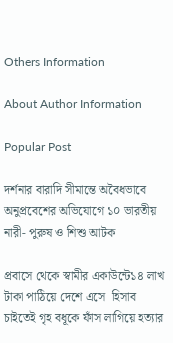Others Information

About Author Information

Popular Post

দর্শনার বারাদি সীমান্তে অবৈধভাবে অনুপ্রবেশের অভিযোগে ১০ ভারতীয় নারী- পুরুষ ও শিশু আটক

প্রবাসে থেকে স্বামীর একাউন্টে১৪ লাখ  টাকা পাঠিয়ে দেশে এসে  হিসাব চাইতেই গৃহ বধূকে ফাঁস লাগিয়ে হত্যার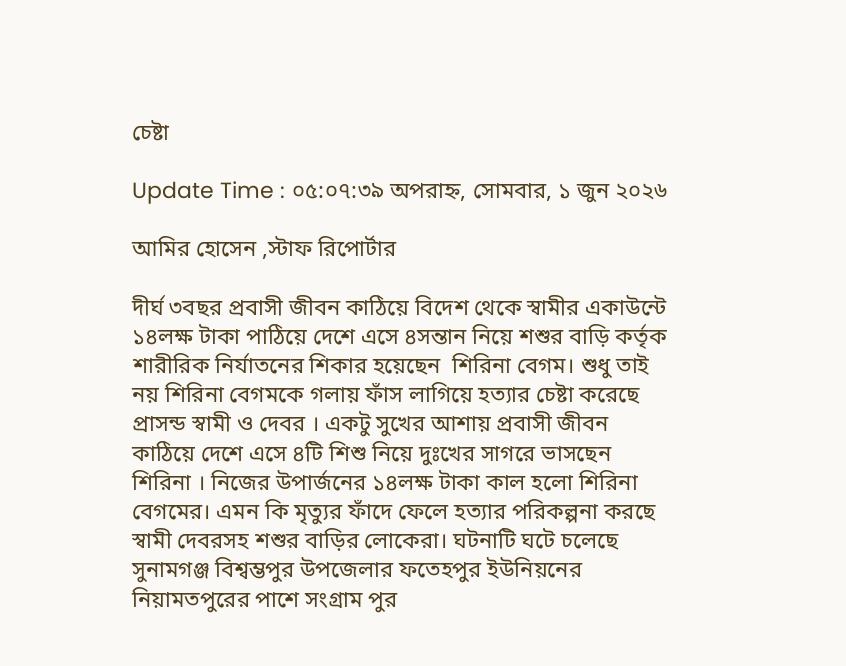চেষ্টা

Update Time : ০৫:০৭:৩৯ অপরাহ্ন, সোমবার, ১ জুন ২০২৬

আমির হোসেন ,স্টাফ রিপোর্টার

দীর্ঘ ৩বছর প্রবাসী জীবন কাঠিয়ে বিদেশ থেকে স্বামীর একাউন্টে ১৪লক্ষ টাকা পাঠিয়ে দেশে এসে ৪সন্তান নিয়ে শশুর বাড়ি কর্তৃক শারীরিক নির্যাতনের শিকার হয়েছেন  শিরিনা বেগম। শুধু তাই নয় শিরিনা বেগমকে গলায় ফাঁস লাগিয়ে হত্যার চেষ্টা করেছে প্রাসন্ড স্বামী ও দেবর । একটু সুখের আশায় প্রবাসী জীবন কাঠিয়ে দেশে এসে ৪টি শিশু নিয়ে দুঃখের সাগরে ভাসছেন শিরিনা । নিজের উপার্জনের ১৪লক্ষ টাকা কাল হলো শিরিনা বেগমের। এমন কি মৃত্যুর ফাঁদে ফেলে হত্যার পরিকল্পনা করছে স্বামী দেবরসহ শশুর বাড়ির লোকেরা। ঘটনাটি ঘটে চলেছে  সুনামগঞ্জ বিশ্বম্ভপুর উপজেলার ফতেহপুর ইউনিয়নের নিয়ামতপুরের পাশে সংগ্রাম পুর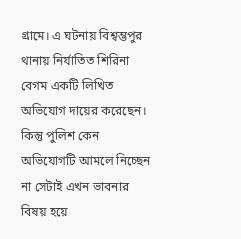গ্রামে। এ ঘটনায় বিশ্বম্ভপুর থানায় নির্যাতিত শিরিনা বেগম একটি লিখিত অভিযোগ দায়ের করেছেন। কিন্তু পুলিশ কেন  অভিযোগটি আমলে নিচ্ছেন না সেটাই এখন ভাবনার বিষয় হয়ে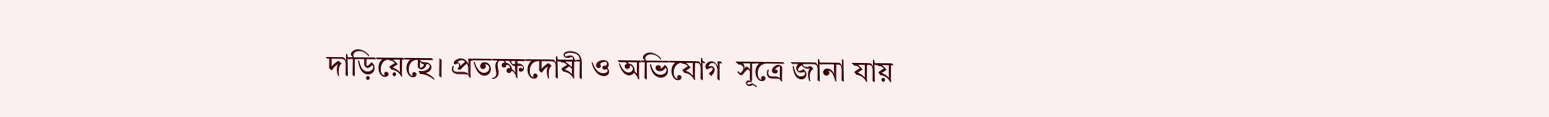দাড়িয়েছে। প্রত্যক্ষদোষী ও অভিযোগ  সূত্রে জানা যায়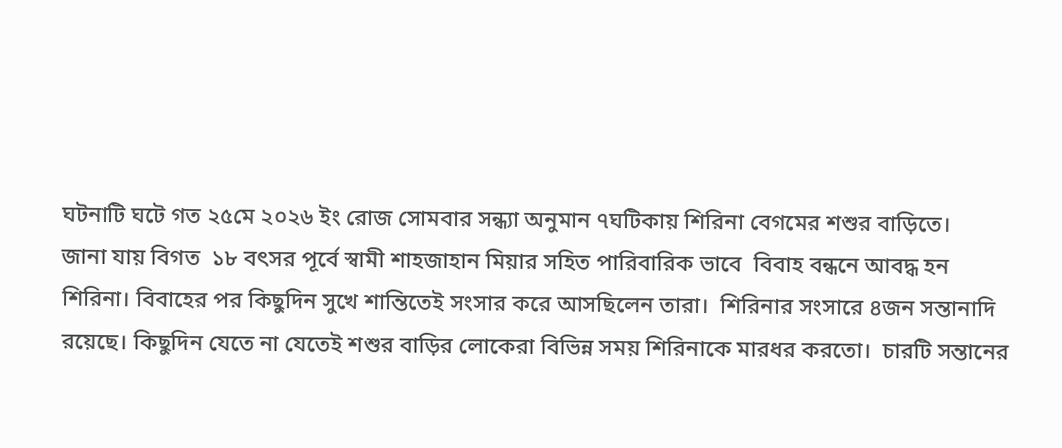ঘটনাটি ঘটে গত ২৫মে ২০২৬ ইং রোজ সোমবার সন্ধ্যা অনুমান ৭ঘটিকায় শিরিনা বেগমের শশুর বাড়িতে।
জানা যায় বিগত  ১৮ বৎসর পূর্বে স্বামী শাহজাহান মিয়ার সহিত পারিবারিক ভাবে  বিবাহ বন্ধনে আবদ্ধ হন শিরিনা। বিবাহের পর কিছুদিন সুখে শান্তিতেই সংসার করে আসছিলেন তারা।  শিরিনার সংসারে ৪জন সন্তানাদি রয়েছে। কিছুদিন যেতে না যেতেই শশুর বাড়ির লোকেরা বিভিন্ন সময় শিরিনাকে মারধর করতো।  চারটি সন্তানের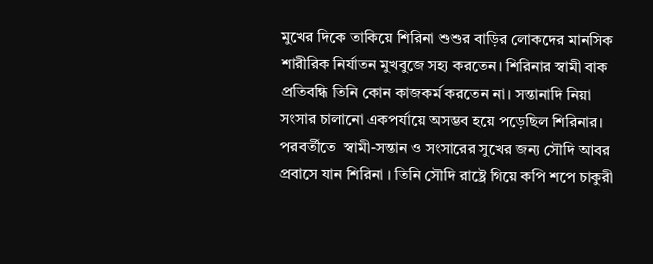মুখের দিকে তাকিয়ে শিরিনা শুশুর বাড়ির লোকদের মানসিক শারীরিক নির্যাতন মুখবুজে সহ্য করতেন। শিরিনার স্বামী বাক প্রতিবন্ধি তিনি কোন কাজকর্ম করতেন না। সন্তানাদি নিয়া সংসার চালানো একপর্যায়ে অসম্ভব হয়ে পড়েছিল শিরিনার। পরবর্তীতে  স্বামী-সন্তান ও সংসারের সুখের জন্য সৌদি আবর প্রবাসে যান শিরিনা । তিনি সৌদি রাষ্ট্রে গিয়ে কপি শপে চাকুরী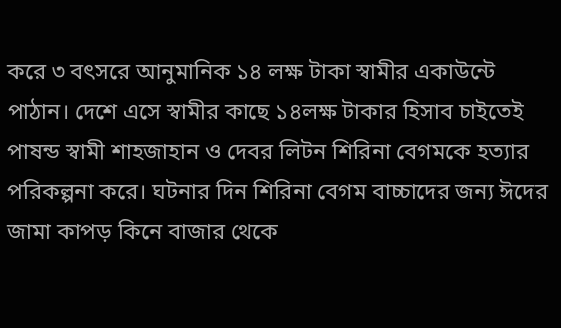করে ৩ বৎসরে আনুমানিক ১৪ লক্ষ টাকা স্বামীর একাউন্টে পাঠান। দেশে এসে স্বামীর কাছে ১৪লক্ষ টাকার হিসাব চাইতেই পাষন্ড স্বামী শাহজাহান ও দেবর লিটন শিরিনা বেগমকে হত্যার পরিকল্পনা করে। ঘটনার দিন শিরিনা বেগম বাচ্চাদের জন্য ঈদের জামা কাপড় কিনে বাজার থেকে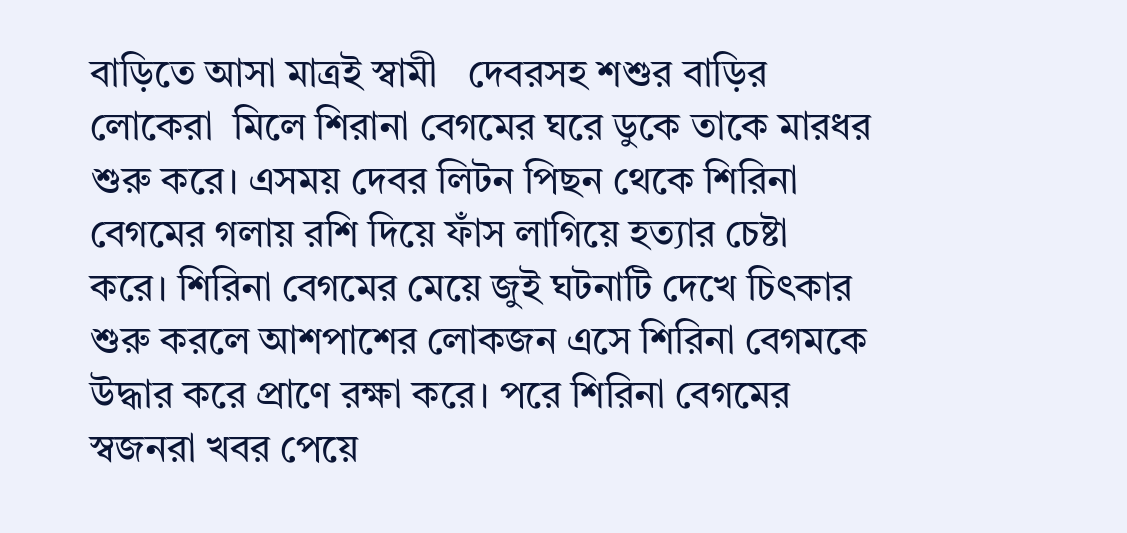বাড়িতে আসা মাত্রই স্বামী   দেবরসহ শশুর বাড়ির লোকেরা  মিলে শিরানা বেগমের ঘরে ডুকে তাকে মারধর শুরু করে। এসময় দেবর লিটন পিছন থেকে শিরিনা বেগমের গলায় রশি দিয়ে ফাঁস লাগিয়ে হত্যার চেষ্টা করে। শিরিনা বেগমের মেয়ে জুই ঘটনাটি দেখে চিৎকার শুরু করলে আশপাশের লোকজন এসে শিরিনা বেগমকে উদ্ধার করে প্রাণে রক্ষা করে। পরে শিরিনা বেগমের  স্বজনরা খবর পেয়ে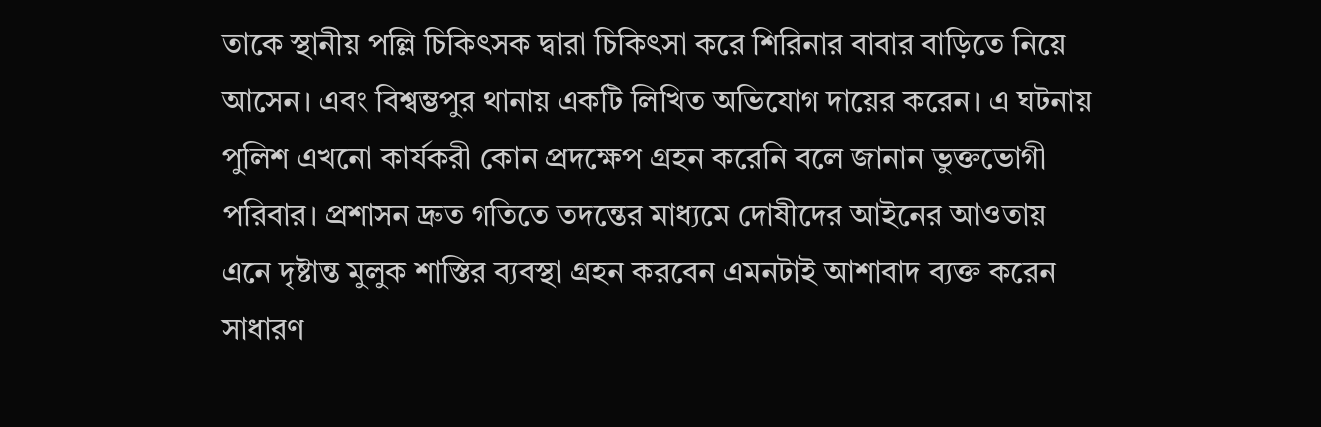তাকে স্থানীয় পল্লি চিকিৎসক দ্বারা চিকিৎসা করে শিরিনার বাবার বাড়িতে নিয়ে আসেন। এবং বিশ্বম্ভপুর থানায় একটি লিখিত অভিযোগ দায়ের করেন। এ ঘটনায় পুলিশ এখনো কার্যকরী কোন প্রদক্ষেপ গ্রহন করেনি বলে জানান ভুক্তভোগী পরিবার। প্রশাসন দ্রুত গতিতে তদন্তের মাধ্যমে দোষীদের আইনের আওতায় এনে দৃষ্টান্ত মুলুক শাস্তির ব্যবস্থা গ্রহন করবেন এমনটাই আশাবাদ ব্যক্ত করেন সাধারণ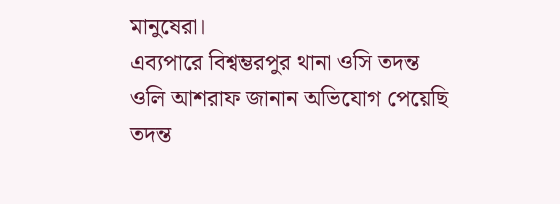মানুষেরা।
এব্যপারে বিশ্বম্ভরপুর থানা ওসি তদন্ত ওলি আশরাফ জানান অভিযোগ পেয়েছি তদন্ত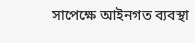সাপেক্ষে আইনগত ব্যবস্থা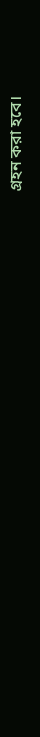গ্রহন করা হবে।